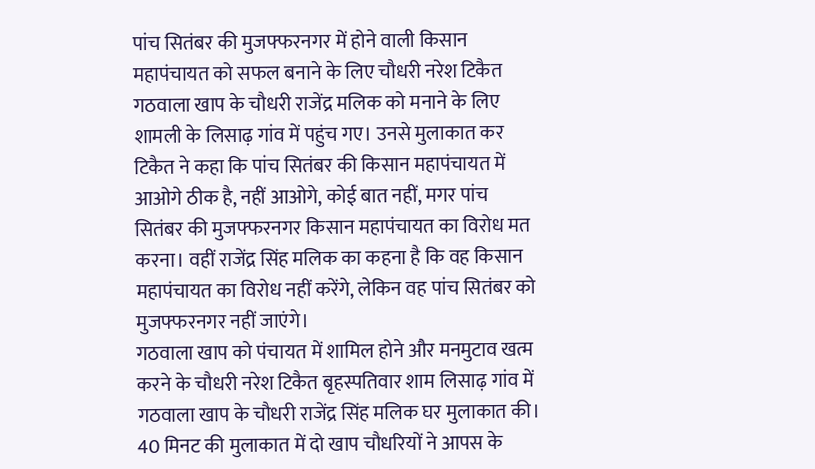पांच सितंबर की मुजफ्फरनगर में होने वाली किसान महापंचायत को सफल बनाने के लिए चौधरी नरेश टिकैत गठवाला खाप के चौधरी राजेंद्र मलिक को मनाने के लिए शामली के लिसाढ़ गांव में पहुंच गए। उनसे मुलाकात कर टिकैत ने कहा कि पांच सितंबर की किसान महापंचायत में आओगे ठीक है, नहीं आओगे, कोई बात नहीं, मगर पांच सितंबर की मुजफ्फरनगर किसान महापंचायत का विरोध मत करना। वहीं राजेंद्र सिंह मलिक का कहना है कि वह किसान महापंचायत का विरोध नहीं करेंगे, लेकिन वह पांच सितंबर को मुजफ्फरनगर नहीं जाएंगे।
गठवाला खाप को पंचायत में शामिल होने और मनमुटाव खत्म करने के चौधरी नरेश टिकैत बृहस्पतिवार शाम लिसाढ़ गांव में गठवाला खाप के चौधरी राजेंद्र सिंह मलिक घर मुलाकात की। 40 मिनट की मुलाकात में दो खाप चौधरियों ने आपस के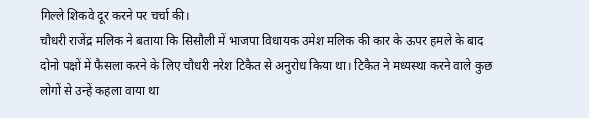गिल्ले शिकवे दूर करने पर चर्चा की।
चौधरी राजेंद्र मलिक ने बताया कि सिसौली में भाजपा विधायक उमेश मलिक की कार के ऊपर हमले के बाद दोनो पक्षों में फैसला करने के लिए चौधरी नरेश टिकैत से अनुरोध किया था। टिकैत ने मध्यस्था करने वाले कुछ लोगों से उन्हें कहला वाया था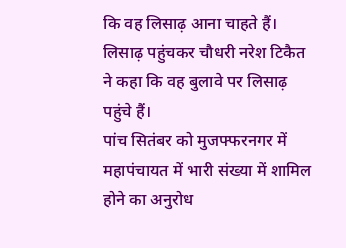कि वह लिसाढ़ आना चाहते हैं। लिसाढ़ पहुंचकर चौधरी नरेश टिकैत ने कहा कि वह बुलावे पर लिसाढ़ पहुंचे हैं।
पांच सितंबर को मुजफ्फरनगर में महापंचायत में भारी संख्या में शामिल होने का अनुरोध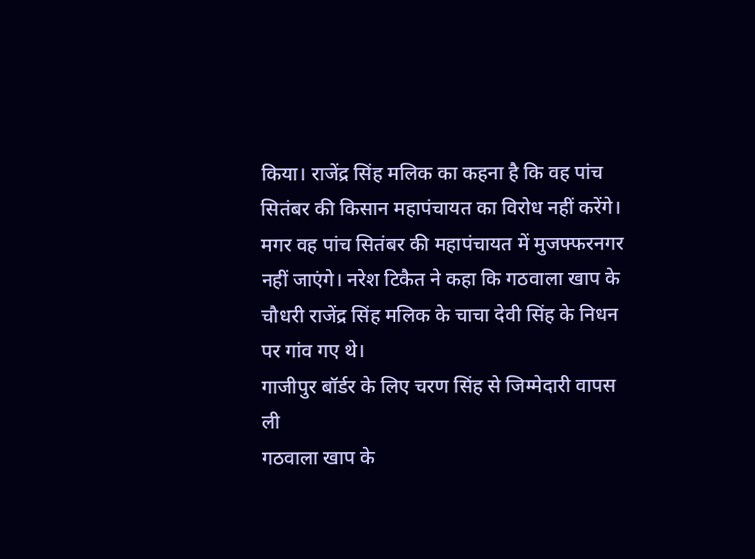किया। राजेंद्र सिंह मलिक का कहना है कि वह पांच सितंबर की किसान महापंचायत का विरोध नहीं करेंगे। मगर वह पांच सितंबर की महापंचायत में मुजफ्फरनगर नहीं जाएंगे। नरेश टिकैत ने कहा कि गठवाला खाप के चौधरी राजेंद्र सिंह मलिक के चाचा देवी सिंह के निधन पर गांव गए थे।
गाजीपुर बॉर्डर के लिए चरण सिंह से जिम्मेदारी वापस ली
गठवाला खाप के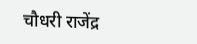चौधरी राजेंद्र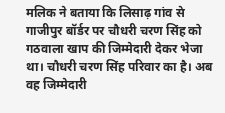मलिक ने बताया कि लिसाढ़ गांव से गाजीपुर बॉर्डर पर चौधरी चरण सिंह को गठवाला खाप की जिम्मेदारी देकर भेजा था। चौधरी चरण सिंह परिवार का है। अब वह जिम्मेदारी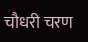चौधरी चरण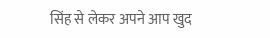सिंह से लेकर अपने आप खुद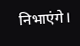निभाएंगे।